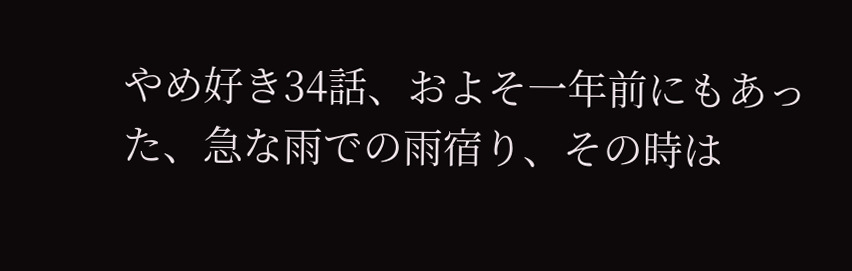やめ好き34話、およそ一年前にもあった、急な雨での雨宿り、その時は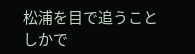松浦を目で追うことしかで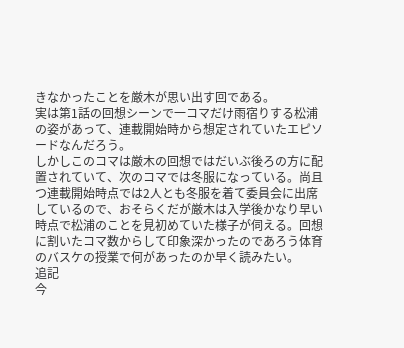きなかったことを厳木が思い出す回である。
実は第1話の回想シーンで一コマだけ雨宿りする松浦の姿があって、連載開始時から想定されていたエピソードなんだろう。
しかしこのコマは厳木の回想ではだいぶ後ろの方に配置されていて、次のコマでは冬服になっている。尚且つ連載開始時点では2人とも冬服を着て委員会に出席しているので、おそらくだが厳木は入学後かなり早い時点で松浦のことを見初めていた様子が伺える。回想に割いたコマ数からして印象深かったのであろう体育のバスケの授業で何があったのか早く読みたい。
追記
今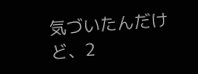気づいたんだけど、2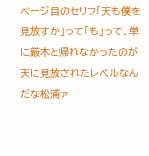ページ目のセリフ「天も僕を見放すか」って「も」って、単に厳木と帰れなかったのが天に見放されたレベルなんだな松浦ァ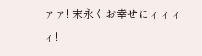ァァ! 末永くお幸せにィィィィ!